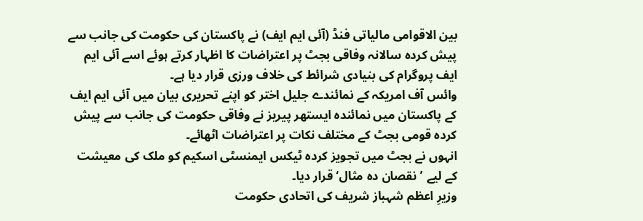بین الاقوامی مالیاتی فنڈ (آئی ایم ایف) نے پاکستان کی حکومت کی جانب سے پیش کردہ سالانہ وفاقی بجٹ پر اعتراضات کا اظہار کرتے ہوئے اسے آئی ایم ایف پروگرام کی بنیادی شرائط کی خلاف ورزی قرار دیا ہے۔
وائس آف امریکہ کے نمائندے جلیل اختر کو اپنے تحریری بیان میں آئی ایم ایف کے پاکستان میں نمائندہ ایستھر پیریز نے وفاقی حکومت کی جانب سے پیش کردہ قومی بجٹ کے مختلف نکات پر اعتراضات اٹھائے۔
انہوں نے بجٹ میں تجویز کردہ ٹیکس ایمنسٹی اسکیم کو ملک کی معیشت کے لیے ’نقصان دہ مثال‘ قرار دیا۔
وزیرِ اعظم شہباز شریف کی اتحادی حکومت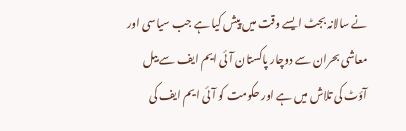نے سالانہ بجٹ ایسے وقت میں پیش کیا ہے جب سیاسی اور معاشی بحران سے دوچار پاکستان آئی ایم ایف سے بیل آؤٹ کی تلاش میں ہے اور حکومت کو آئی ایم ایف کی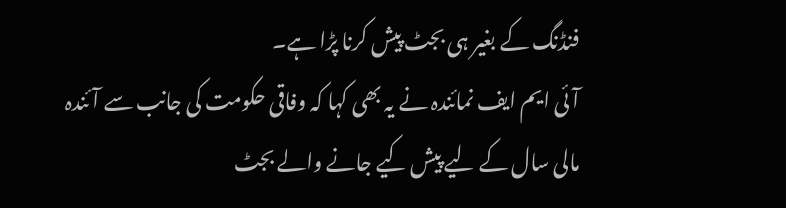فنڈنگ کے بغیر ہی بجٹ پیش کرنا پڑا ہے۔
آئی ایم ایف نمائندہ نے یہ بھی کہا کہ وفاقی حکومت کی جانب سے آئندہ مالی سال کے لیے پیش کیے جانے والے بجٹ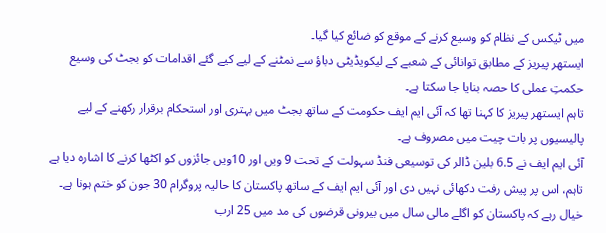میں ٹیکس کے نظام کو وسیع کرنے کے موقع کو ضائع کیا گیا۔
ایستھر پیریز کے مطابق توانائی کے شعبے کے لیکویڈیٹی دباؤ سے نمٹنے کے لیے کیے گئے اقدامات کو بجٹ کی وسیع حکمتِ عملی کا حصہ بنایا جا سکتا ہے۔
تاہم ایستھر پیریز کا کہنا تھا کہ آئی ایم ایف حکومت کے ساتھ بجٹ میں بہتری اور استحکام برقرار رکھنے کے لیے پالیسیوں پر بات چیت میں مصروف ہے۔
آئی ایم ایف نے 6.5 بلین ڈالر کی توسیعی فنڈ سہولت کے تحت 9 ویں اور 10ویں جائزوں کو اکٹھا کرنے کا اشارہ دیا ہے تاہم، اس پر پیش رفت دکھائی نہیں دی اور آئی ایم ایف کے ساتھ پاکستان کا حالیہ پروگرام 30 جون کو ختم ہونا ہے۔
خیال رہے کہ پاکستان کو اگلے مالی سال میں بیرونی قرضوں کی مد میں 25 ارب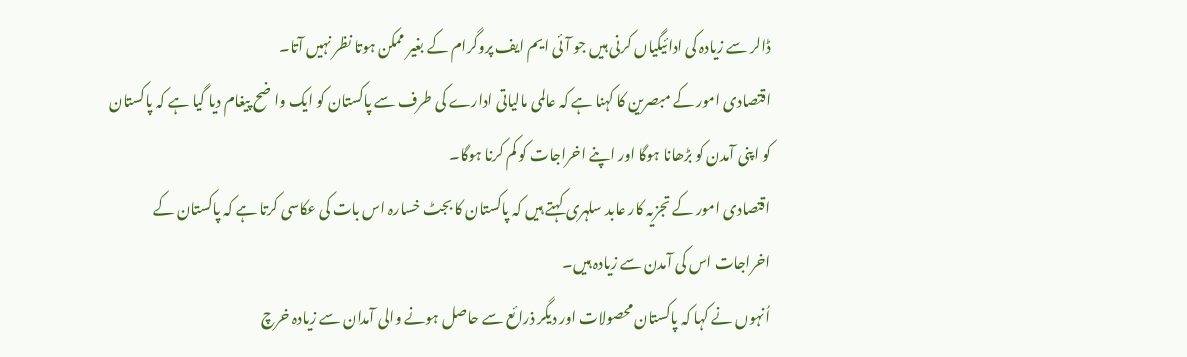ڈالر سے زیادہ کی ادائیگیاں کرنی ہیں جو آئی ایم ایف پروگرام کے بغیر ممکن ہوتا نظر نہیں آتا۔
اقتصادی امور کے مبصرین کا کہنا ہے کہ عالمی مالیاتی ادارے کی طرف سے پاکستان کو ایک وا ضح پیغام دیا گیا ہے کہ پاکستان کو اپنی آمدن کو بڑھانا ہوگا اور اپنے اخراجات کو کم کرنا ہوگا۔
اقتصادی امور کے تجزیہ کار عابد سلہری کہتے ہیں کہ پاکستان کا بجٹ خسارہ اس بات کی عکاسی کرتا ہے کہ پاکستان کے اخراجات اس کی آمدن سے زیادہ ہیں۔
اُنہوں نے کہا کہ پاکستان محصولات اور دیگر ذرائع سے حاصل ہونے والی آمدان سے زیادہ خرچ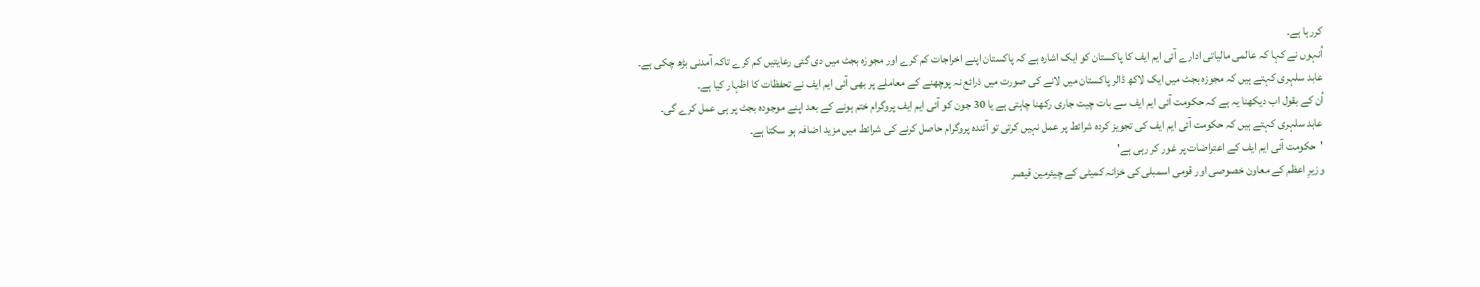کررہا ہے۔
اُنہوں نے کہا کہ عالمی مالیاتی ادارے آئی ایم ایف کا پاکستان کو ایک اشارہ ہے کہ پاکستان اپنے اخراجات کم کرے اور مجوزہ بجٹ میں دی گئی رعایتیں کم کرے تاکہ آمدنی بڑھ چکی ہے۔
عابد سلہری کہتے ہیں کہ مجوزہ بجٹ میں ایک لاکھ ڈالر پاکستان میں لانے کی صورت میں ذرائع نہ پوچھنے کے معاملے پر بھی آئی ایم ایف نے تحفظات کا اظہار کیا ہے۔
اُن کے بقول اب دیکھنا یہ ہے کہ حکومت آئی ایم ایف سے بات چیت جاری رکھنا چاہتی ہے یا 30 جون کو آئی ایم ایف پروگرام ختم ہونے کے بعد اپنے موجودہ بجٹ پر ہی عمل کرے گی۔
عابد سلہری کہتے ہیں کہ حکومت آئی ایم ایف کی تجویز کردہ شرائط پر عمل نہیں کرتی تو آئندہ پروگرام حاصل کرنے کی شرائط میں مزید اضافہ ہو سکتا ہے۔
'حکومت آئی ایم ایف کے اعتراضات پر غور کر رہی ہے'
وزیرِ اعظم کے معاون خصوصی اور قومی اسمبلی کی خزانہ کمیٹی کے چیئرمین قیصر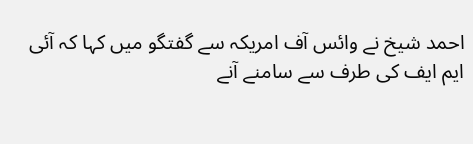احمد شیخ نے وائس آف امریکہ سے گفتگو میں کہا کہ آئی ایم ایف کی طرف سے سامنے آنے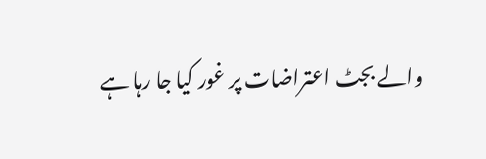والے بجٹ اعتراضات پر غور کیا جا رہا ہے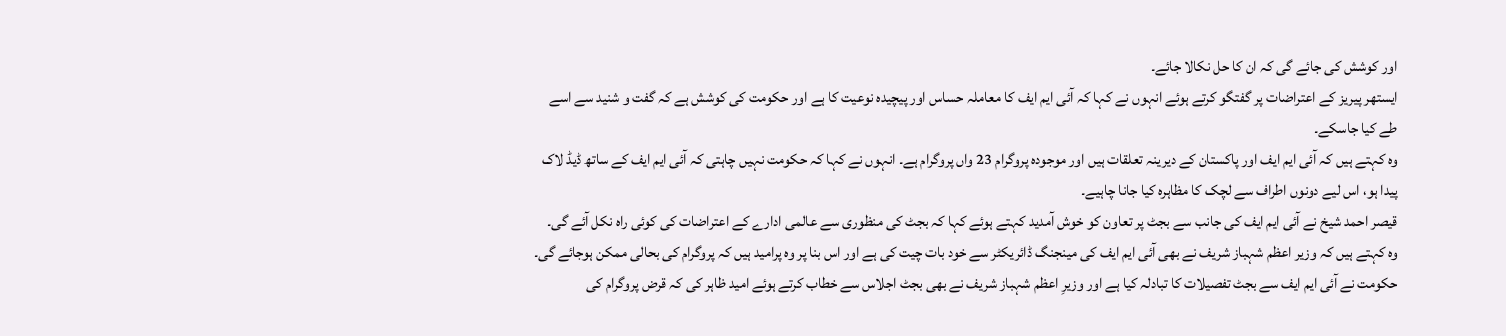اور کوشش کی جائے گی کہ ان کا حل نکالا جائے۔
ایستھر پیریز کے اعتراضات پر گفتگو کرتے ہوئے انہوں نے کہا کہ آئی ایم ایف کا معاملہ حساس اور پیچیده نوعیت کا ہے اور حکومت کی کوشش ہے کہ گفت و شنید سے اسے طے کیا جاسکے۔
وہ کہتے ہیں کہ آئی ایم ایف اور پاکستان کے دیرینہ تعلقات ہیں اور موجودہ پروگرام 23 واں پروگرام ہے۔ انہوں نے کہا کہ حکومت نہیں چاہتی کہ آئی ایم ایف کے ساتھ ڈیڈ لاک پیدا ہو، اس لیے دونوں اطراف سے لچک کا مظاہرہ کیا جانا چاہیے۔
قیصر احمد شیخ نے آئی ایم ایف کی جانب سے بجٹ پر تعاون کو خوش آمدید کہتے ہوئے کہا کہ بجٹ کی منظوری سے عالمی ادارے کے اعتراضات کی کوئی راہ نکل آئے گی۔
وہ کہتے ہیں کہ وزیر اعظم شہباز شریف نے بھی آئی ایم ایف کی مینجنگ ڈائریکٹر سے خود بات چیت کی ہے اور اس بنا پر وہ پرامید ہیں کہ پروگرام کی بحالی ممکن ہوجائے گی۔
حکومت نے آئی ایم ایف سے بجٹ تفصیلات کا تبادلہ کیا ہے اور وزیرِ اعظم شہباز شریف نے بھی بجٹ اجلاس سے خطاب کرتے ہوئے امید ظاہر کی کہ قرض پروگرام کی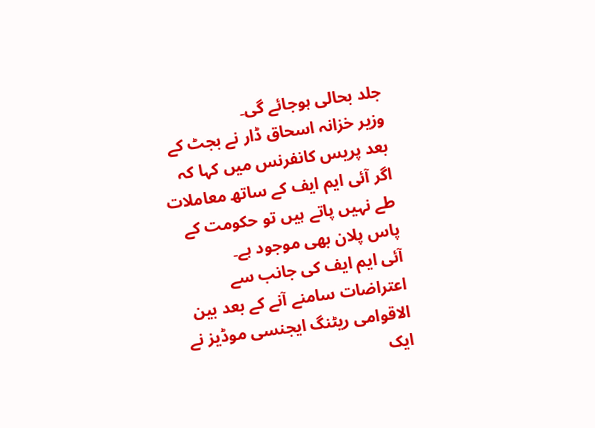جلد بحالی ہوجائے گی۔
وزیر خزانہ اسحاق ڈار نے بجٹ کے بعد پریس کانفرنس میں کہا کہ اگر آئی ایم ایف کے ساتھ معاملات طے نہیں پاتے ہیں تو حکومت کے پاس پلان بھی موجود ہے۔
آئی ایم ایف کی جانب سے اعتراضات سامنے آنے کے بعد بین الاقوامی ریٹنگ ایجنسی موڈیز نے ایک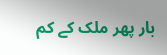بار پھر ملک کے کم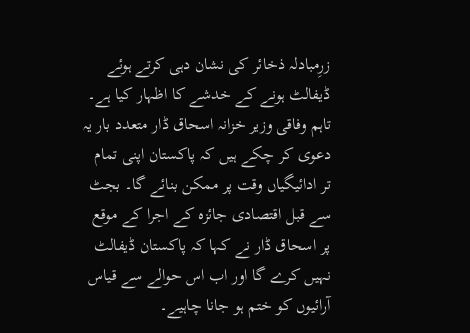زرِمبادلہ ذخائر کی نشان دہی کرتے ہوئے ڈیفالٹ ہونے کے خدشے کا اظہار کیا ہے۔
تاہم وفاقی وزیر خزانہ اسحاق ڈار متعدد بار یہ دعوی کر چکے ہیں کہ پاکستان اپنی تمام تر ادائیگیاں وقت پر ممکن بنائے گا۔ بجٹ سے قبل اقتصادی جائزہ کے اجرا کے موقع پر اسحاق ڈار نے کہا کہ پاکستان ڈیفالٹ نہیں کرے گا اور اب اس حوالے سے قیاس آرائیوں کو ختم ہو جانا چاہیے۔